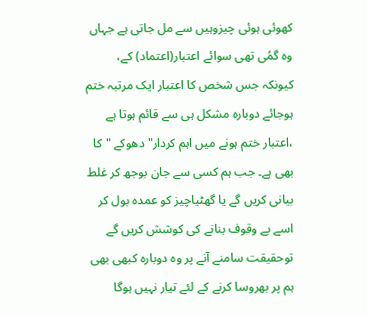کھوئی ہوئی چیزوہیں سے مل جاتی ہے جہاں وہ گمُی تھی سوائے اعتبار(اعتماد) کے، کیونکہ جس شخص کا اعتبار ایک مرتبہ ختم ہوجائے دوبارہ مشکل ہی سے قائم ہوتا ہے ،اعتبار ختم ہونے میں اہم کردار" دھوکے "کا بھی ہے۔ جب ہم کسی سے جان بوجھ کر غلط بیانی کریں گے یا گھٹیاچیز کو عمدہ بول کر اسے بے وقوف بنانے کی کوشش کریں گے توحقیقت سامنے آنے پر وہ دوبارہ کبھی بھی ہم پر بھروسا کرنے کے لئے تیار نہیں ہوگا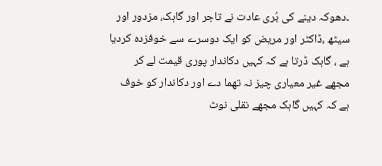۔دھوکہ دینے کی بُری عادت نے تاجر اور گاہک، مزدور اور سیٹھ ،ڈاکٹر اور مریض کو ایک دوسرے سے خوفزدہ کردیا ہے ، گاہک ڈرتا ہے کہ کہیں دکاندار پوری قیمت لے کر مجھے غیر معیاری چیز نہ تھما دے اور دکاندار کو خوف ہے کہ کہیں گاہک مجھے نقلی نوٹ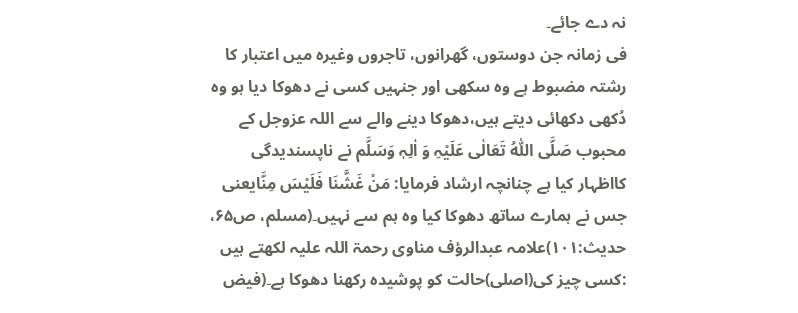نہ دے جائے۔
فی زمانہ جن دوستوں، گھرانوں، تاجروں وغیرہ میں اعتبار کا رشتہ مضبوط ہے وہ سکھی اور جنہیں کسی نے دھوکا دیا ہو وہ دُکھی دکھائی دیتے ہیں،دھوکا دینے والے سے اللہ عزوجل کے محبوب صَلَّی اللّٰہُ تَعَالٰی عَلَیْہِ وَ اٰلِہٖ وَسَلَّم نے ناپسندیدگی کااظہار کیا ہے چنانچہ ارشاد فرمایا: مَنْ غَشَّنَا فَلَیْسَ مِنَّایعنی جس نے ہمارے ساتھ دھوکا کیا وہ ہم سے نہیں۔(مسلم، ص۶۵، حدیث:۱۰۱)علامہ عبدالرؤف مناوی رحمۃ اللہ علیہ لکھتے ہیں :کسی چیز کی(اصلی)حالت کو پوشیدہ رکھنا دھوکا ہے۔(فیض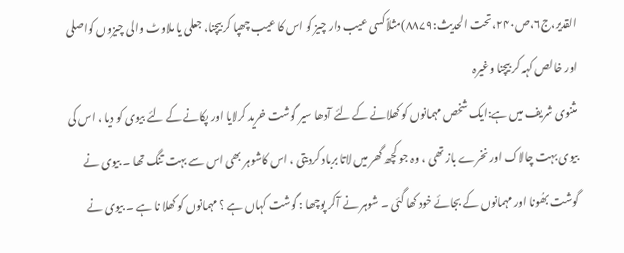القدیر،ج۶،ص۲۴۰،تحت الحدیث:۸۸۷۹)مثلاًکسی عیب دار چیز کو اس کا عیب چھپا کر بیچنا، جعلی یا ملاوٹ والی چیزوں کواصلی اور خالص کہہ کر بیچنا وغیرہ
مثنوی شریف میں ہے:ایک شخص مہمانوں کو کھلانے کے لئے آدھا سیر گوشت خرید کرلایا اور پکانے کے لئے بیوی کو دیا ، اس کی بیوی بہت چالاک اور نخرے باز تھی ، وہ جو کچھ گھر میں لاتا برباد کردیتی ، اس کاشوہر بھی اس سے بہت تنگ تھا ۔ بیوی نے گوشت بھُونا اور مہمانوں کے بجائے خود کھا گئی ۔ شوہر نے آکر پوچھا : گوشت کہاں ہے ؟ مہمانوں کو کھلا نا ہے ۔ بیوی نے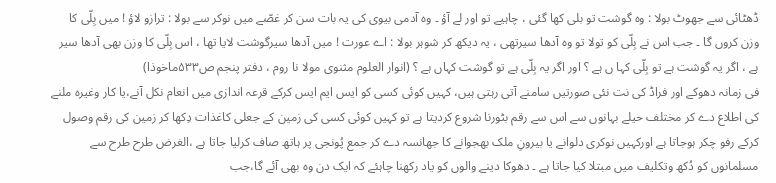ڈھٹائی سے جھوٹ بولا : وہ گوشت تو بلی کھا گئی ، چاہیے تو اور لے آؤ ۔ وہ آدمی بیوی کی یہ بات سن کر غصّے میں نوکر سے بولا : ترازو لاؤ ! میں بِلّی کا وزن کروں گا ۔ جب اس نے بِلّی کو تولا تو وہ آدھا سیرتھی ، یہ دیکھ کر شوہر بولا : اے عورت ! میں آدھا سیرگوشت لایا تھا ، اس بِلّی کا وزن بھی آدھا سیر ہے ، اگر یہ گوشت ہے تو بِلّی کہا ں ہے ؟ اور اگر یہ بِلّی ہے تو گوشت کہاں ہے ؟ (انوار العلوم مثنوی مولا نا روم ، دفتر پنجم ص۵۳۳ماخوذا)
فی زمانہ دھوکے اور فراڈ کی نت نئی صورتیں سامنے آتی رہتی ہیں، کہیں کوئی کسی کو ایس ایم ایس کرکے قرعہ اندازی میں انعام نکل آنے،یا کار وغیرہ ملنے کی اطلاع دے کر مختلف حیلے بہانوں سے اس سے رقم بٹورنا شروع کردیتا ہے تو کہیں کوئی کسی کی زمین کے جعلی کاغذات دِکھا کر زمین کی رقم وصول کرکے رفو چکر ہوجاتا ہے اورکہیں نوکری دلوانے یا بیرونِ ملک بھجوانے کا جھانسہ دے کر جمع پُونجی پر ہاتھ صاف کرلیا جاتا ہے ،الغرض طرح طرح سے مسلمانوں کو دُکھ وتکلیف میں مبتلا کیا جاتا ہے ۔ دھوکا دینے والوں کو یاد رکھنا چاہئے کہ ایک دن وہ بھی آئے گا،جب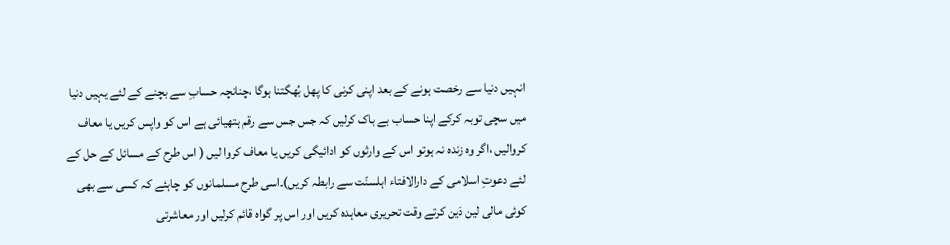انہیں دنیا سے رخصت ہونے کے بعد اپنی کرنی کا پھل بُھگتنا ہوگا ،چنانچہ حسابِ سے بچنے کے لئے یہیں دنیا میں سچی توبہ کرکے اپنا حساب بے باک کرلیں کہ جس جس سے رقم ہتھیائی ہے اس کو واپس کریں یا معاف کروالیں ،اگر وہ زندہ نہ ہوتو اس کے وارثوں کو ادائیگی کریں یا معاف کروا لیں ( اس طرح کے مسائل کے حل کے لئے دعوتِ اسلامی کے دارالافتاء اہلسنّت سے رابطہ کریں)۔اسی طرح مسلمانوں کو چاہئے کہ کسی سے بھی کوئی مالی لین دَین کرتے وقت تحریری معاہدہ کریں اور اس پر گواہ قائم کرلیں اور معاشرتی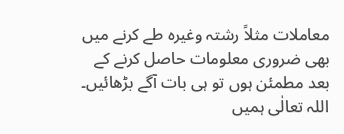معاملات مثلاً رشتہ وغیرہ طے کرنے میں بھی ضروری معلومات حاصل کرنے کے بعد مطمئن ہوں تو ہی بات آگے بڑھائیں۔ اللہ تعالٰی ہمیں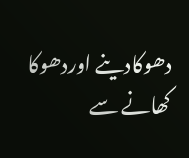دھوکادینے اوردھوکا کھانے سے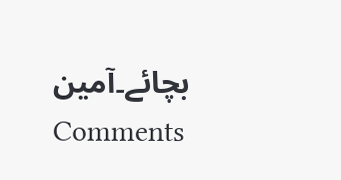بچائے۔آمین
Comments